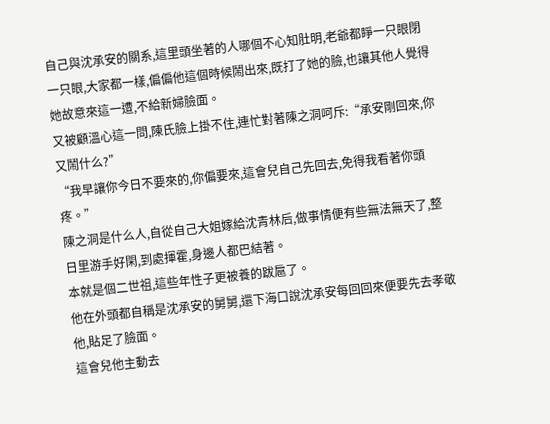自己與沈承安的關系,這里頭坐著的人哪個不心知肚明,老爺都睜一只眼閉一只眼,大家都一樣,偏偏他這個時候鬧出來,既打了她的臉,也讓其他人覺得她故意來這一遭,不給新婦臉面。
又被顧溫心這一問,陳氏臉上掛不住,連忙對著陳之洞呵斥:“承安剛回來,你又鬧什么?”
“我早讓你今日不要來的,你偏要來,這會兒自己先回去,免得我看著你頭疼。”
陳之洞是什么人,自從自己大姐嫁給沈青林后,做事情便有些無法無天了,整日里游手好閑,到處揮霍,身邊人都巴結著。
本就是個二世祖,這些年性子更被養的跋扈了。
他在外頭都自稱是沈承安的舅舅,還下海口說沈承安每回回來便要先去孝敬他,貼足了臉面。
這會兒他主動去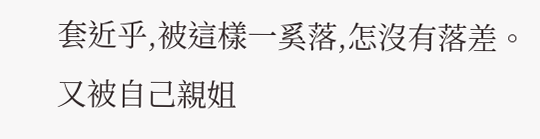套近乎,被這樣一奚落,怎沒有落差。
又被自己親姐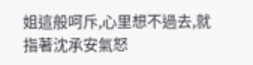姐這般呵斥,心里想不過去,就指著沈承安氣怒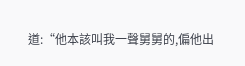道:“他本該叫我一聲舅舅的,偏他出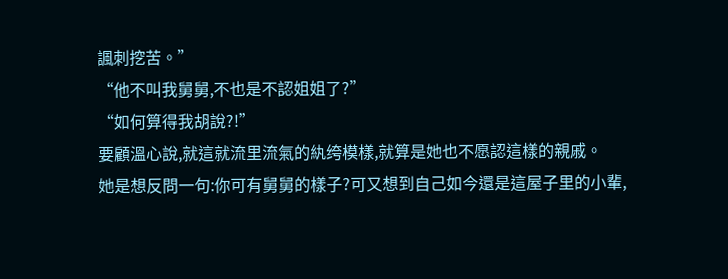諷刺挖苦。”
“他不叫我舅舅,不也是不認姐姐了?”
“如何算得我胡說?!”
要顧溫心說,就這就流里流氣的紈绔模樣,就算是她也不愿認這樣的親戚。
她是想反問一句:你可有舅舅的樣子?可又想到自己如今還是這屋子里的小輩,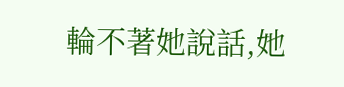輪不著她說話,她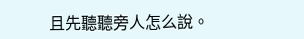且先聽聽旁人怎么說。